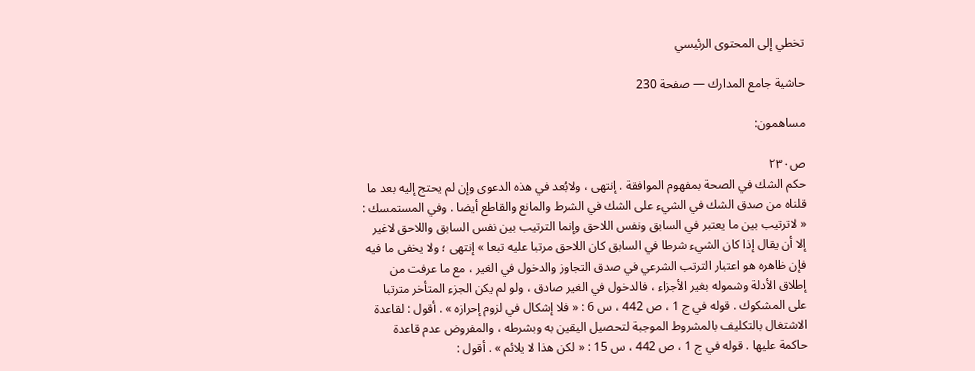تخطي إلى المحتوى الرئيسي

حاشية جامع المدارك — صفحة 230

مساهمون:

ص٢٣٠
حكم الشك في الصحة بمفهوم الموافقة . إنتهى ، ولابُعد في هذه الدعوى وإن لم يحتج إليه بعد ما قلناه من صدق الشك في الشيء على الشك في الشرط والمانع والقاطع أيضا . وفي المستمسك : « لاترتيب بين ما يعتبر في السابق ونفس اللاحق وإنما الترتيب بين نفس السابق واللاحق لاغير إلا أن يقال إذا كان الشيء شرطا في السابق كان اللاحق مرتبا عليه تبعا » إنتهى ؛ ولا يخفى ما فيه فإن ظاهره هو اعتبار الترتب الشرعي في صدق التجاوز والدخول في الغير ، مع ما عرفت من إطلاق الأدلة وشموله بغير الأجزاء ، فالدخول في الغير صادق ، ولو لم يكن الجزء المتأخر مترتبا على المشكوك . قوله في ج 1 ، ص 442 ، س 6 : « فلا إشكال في لزوم إحرازه » . أقول : لقاعدة الاشتغال بالتكليف بالمشروط الموجبة لتحصيل اليقين به وبشرطه ، والمفروض عدم قاعدة حاكمة عليها . قوله في ج 1 ، ص 442 ، س 15 : « لكن هذا لا يلائم » . أقول :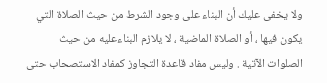ولا يخفى عليك أن البناء على وجود الشرط من حيث الصلاة التي يكون فيها ، أو الصلاة الماضية ، لا يلازم البناءعليه من حيث الصلوات الآتية . وليس مفاد قاعدة التجاوز كمفاد الاستصحاب حتى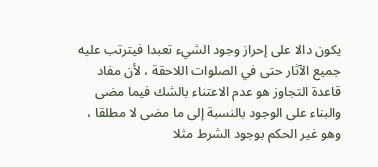يكون دالا على إحراز وجود الشيء تعبدا فيترتب عليه جميع الآثار حتى في الصلوات اللاحقة ، لأن مفاد قاعدة التجاوز هو عدم الاعتناء بالشك فيما مضى والبناء على الوجود بالنسبة إلى ما مضى لا مطلقا ، وهو غير الحكم بوجود الشرط مثلا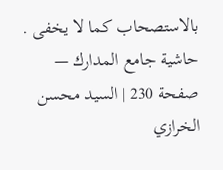بالاستصحاب كما لا يخفى .
حاشية جامع المدارك — صفحة 230 | السيد محسن الخرازي